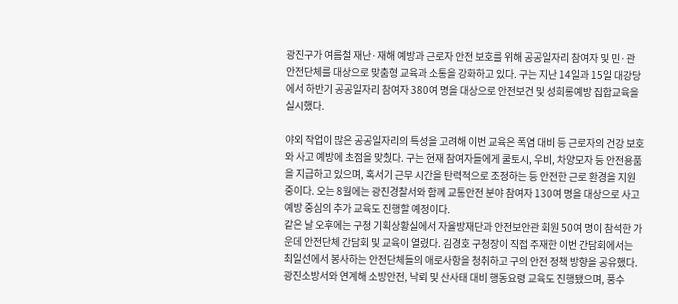광진구가 여름철 재난·재해 예방과 근로자 안전 보호를 위해 공공일자리 참여자 및 민·관 안전단체를 대상으로 맞춤형 교육과 소통을 강화하고 있다. 구는 지난 14일과 15일 대강당에서 하반기 공공일자리 참여자 380여 명을 대상으로 안전보건 및 성희롱예방 집합교육을 실시했다.

야외 작업이 많은 공공일자리의 특성을 고려해 이번 교육은 폭염 대비 등 근로자의 건강 보호와 사고 예방에 초점을 맞췄다. 구는 현재 참여자들에게 쿨토시, 우비, 차양모자 등 안전용품을 지급하고 있으며, 혹서기 근무 시간을 탄력적으로 조정하는 등 안전한 근로 환경을 지원 중이다. 오는 8월에는 광진경찰서와 함께 교통안전 분야 참여자 130여 명을 대상으로 사고 예방 중심의 추가 교육도 진행할 예정이다.
같은 날 오후에는 구청 기획상황실에서 자율방재단과 안전보안관 회원 50여 명이 참석한 가운데 안전단체 간담회 및 교육이 열렸다. 김경호 구청장이 직접 주재한 이번 간담회에서는 최일선에서 봉사하는 안전단체들의 애로사항을 청취하고 구의 안전 정책 방향을 공유했다. 광진소방서와 연계해 소방안전, 낙뢰 및 산사태 대비 행동요령 교육도 진행됐으며, 풍수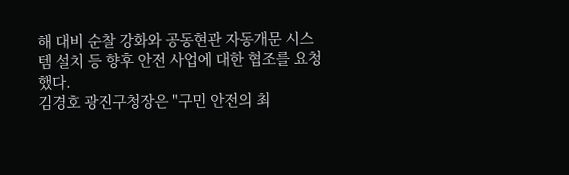해 대비 순찰 강화와 공동현관 자동개문 시스템 설치 등 향후 안전 사업에 대한 협조를 요청했다.
김경호 광진구청장은 "구민 안전의 최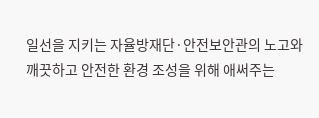일선을 지키는 자율방재단·안전보안관의 노고와 깨끗하고 안전한 환경 조성을 위해 애써주는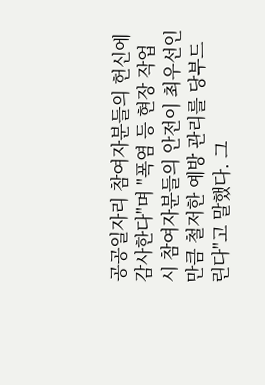공공일자리 참여자분들의 헌신에 감사한다"며 "폭염 등 현장 작업 시 참여자분들의 안전이 최우선인 만큼 철저한 예방 관리를 당부드린다"고 말했다. 그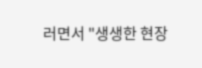러면서 "생생한 현장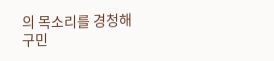의 목소리를 경청해 구민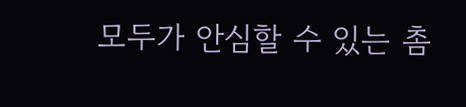모두가 안심할 수 있는 촘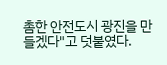촘한 안전도시 광진을 만들겠다"고 덧붙였다.